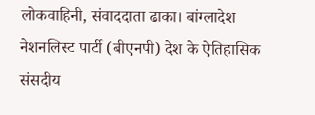लोकवाहिनी, संवाददाता ढाका। बांग्लादेश नेशनलिस्ट पार्टी (बीएनपी) देश के ऐतिहासिक संसदीय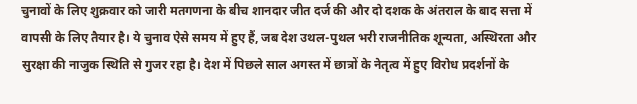चुनावों के लिए शुक्रवार को जारी मतगणना के बीच शानदार जीत दर्ज की और दो दशक के अंतराल के बाद सत्ता में वापसी के लिए तैयार है। ये चुनाव ऐसे समय में हुए हैं, जब देश उथल-पुथल भरी राजनीतिक शून्यता, अस्थिरता और सुरक्षा की नाजुक स्थिति से गुजर रहा है। देश में पिछले साल अगस्त में छात्रों के नेतृत्व में हुए विरोध प्रदर्शनों के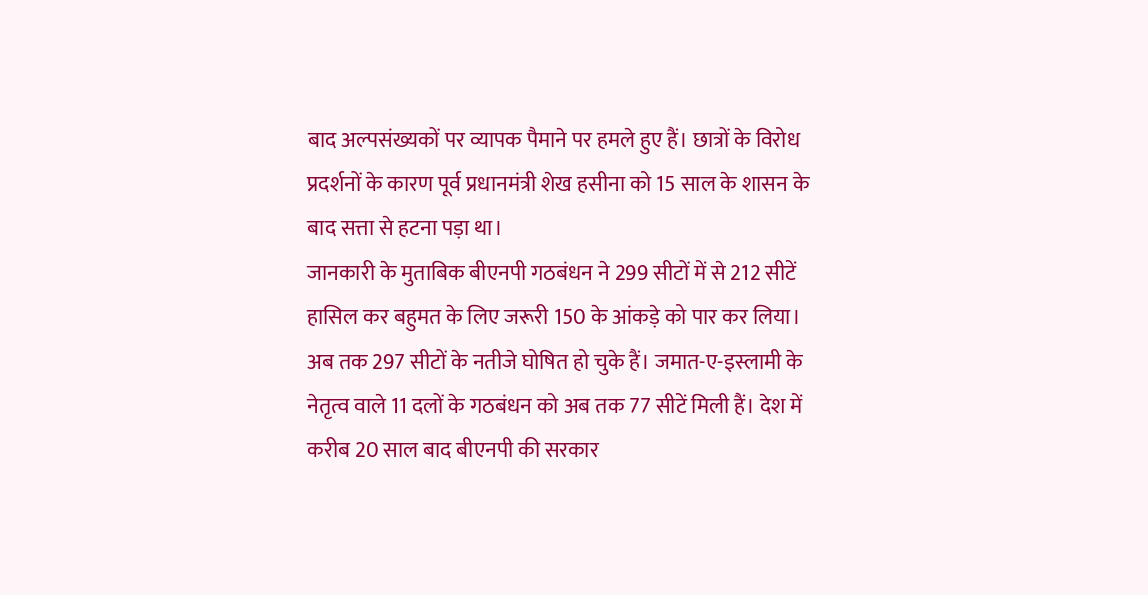बाद अल्पसंख्यकों पर व्यापक पैमाने पर हमले हुए हैं। छात्रों के विरोध प्रदर्शनों के कारण पूर्व प्रधानमंत्री शेख हसीना को 15 साल के शासन के बाद सत्ता से हटना पड़ा था।
जानकारी के मुताबिक बीएनपी गठबंधन ने 299 सीटों में से 212 सीटें हासिल कर बहुमत के लिए जरूरी 150 के आंकड़े को पार कर लिया। अब तक 297 सीटों के नतीजे घोषित हो चुके हैं। जमात-ए-इस्लामी के नेतृत्व वाले 11 दलों के गठबंधन को अब तक 77 सीटें मिली हैं। देश में करीब 20 साल बाद बीएनपी की सरकार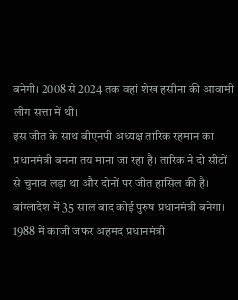बनेगी। 2008 से 2024 तक वहां शेख हसीना की आवामी लीग सत्ता में थी।
इस जीत के साथ बीएनपी अध्यक्ष तारिक रहमान का प्रधानमंत्री बनना तय माना जा रहा है। तारिक ने दो सीटों से चुनाव लड़ा था और दोनों पर जीत हासिल की है। बांग्लादेश में 35 साल बाद कोई पुरुष प्रधानमंत्री बनेगा। 1988 में काजी जफर अहमद प्रधानमंत्री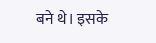बने थे। इसके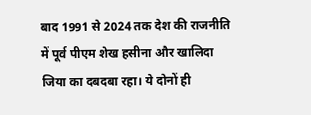बाद 1991 से 2024 तक देश की राजनीति में पूर्व पीएम शेख हसीना और खालिदा जिया का दबदबा रहा। ये दोनों ही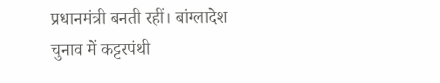प्रधानमंत्री बनती रहीं। बांग्लादेश चुनाव में कट्टरपंथी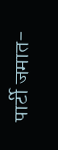पार्टी जमात-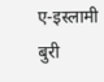ए-इस्लामी बुरी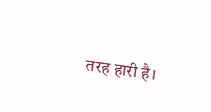तरह हारी है।